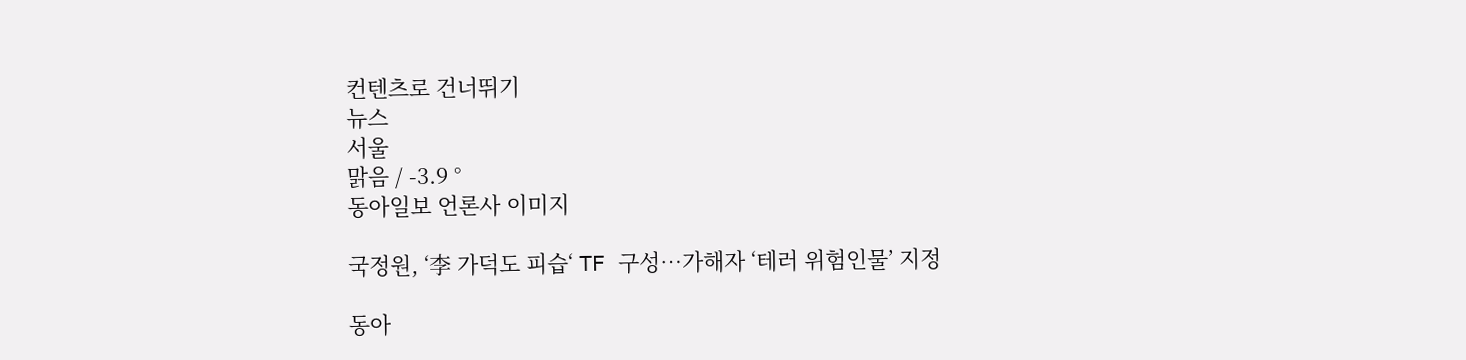컨텐츠로 건너뛰기
뉴스
서울
맑음 / -3.9 °
동아일보 언론사 이미지

국정원, ‘李 가덕도 피습‘ TF 구성…가해자 ‘테러 위험인물’ 지정

동아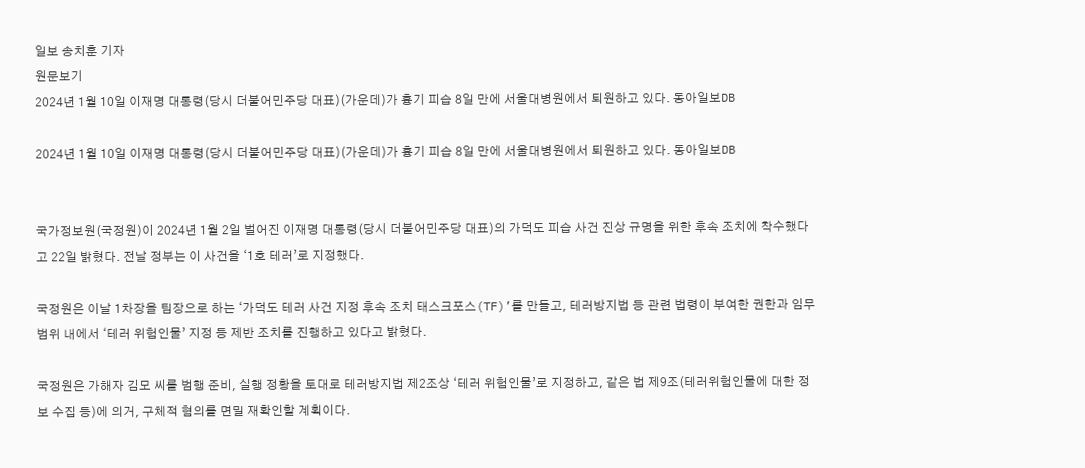일보 송치훈 기자
원문보기
2024년 1월 10일 이재명 대통령(당시 더불어민주당 대표)(가운데)가 흉기 피습 8일 만에 서울대병원에서 퇴원하고 있다. 동아일보DB

2024년 1월 10일 이재명 대통령(당시 더불어민주당 대표)(가운데)가 흉기 피습 8일 만에 서울대병원에서 퇴원하고 있다. 동아일보DB


국가정보원(국정원)이 2024년 1월 2일 벌어진 이재명 대통령(당시 더불어민주당 대표)의 가덕도 피습 사건 진상 규명을 위한 후속 조치에 착수했다고 22일 밝혔다. 전날 정부는 이 사건을 ‘1호 테러’로 지정했다.

국정원은 이날 1차장을 팀장으로 하는 ‘가덕도 테러 사건 지정 후속 조치 태스크포스(TF)’를 만들고, 테러방지법 등 관련 법령이 부여한 권한과 임무 범위 내에서 ‘테러 위험인물’ 지정 등 제반 조치를 진행하고 있다고 밝혔다.

국정원은 가해자 김모 씨를 범행 준비, 실행 정황을 토대로 테러방지법 제2조상 ‘테러 위험인물’로 지정하고, 같은 법 제9조(테러위험인물에 대한 정보 수집 등)에 의거, 구체적 혐의를 면밀 재확인할 계획이다.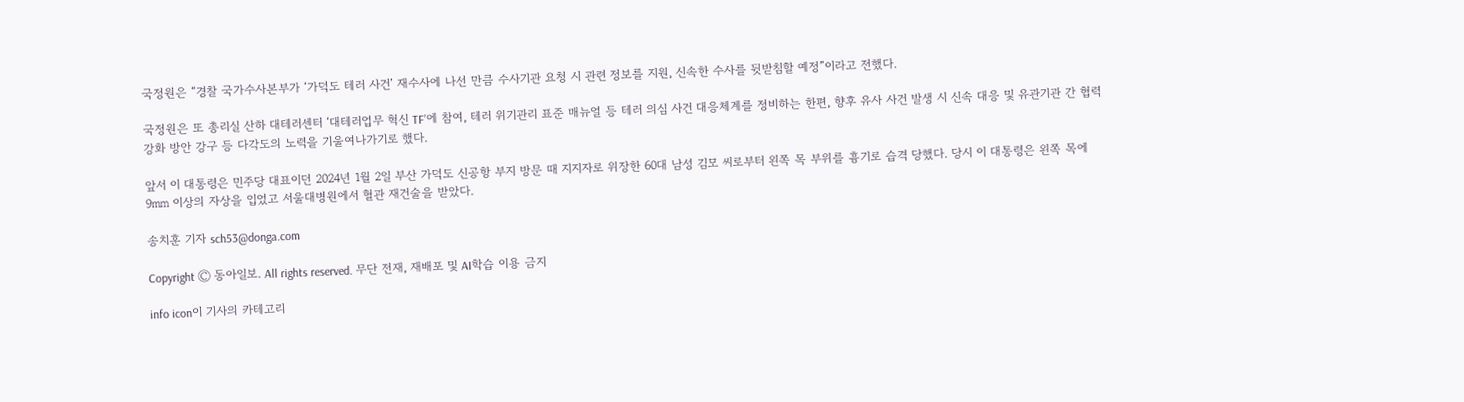국정원은 “경찰 국가수사본부가 ‘가덕도 테러 사건’ 재수사에 나선 만큼 수사기관 요청 시 관련 정보를 지원, 신속한 수사를 뒷받침할 예정”이라고 전했다.

국정원은 또 총리실 산하 대테러센터 ‘대테러업무 혁신 TF’에 참여, 테러 위기관리 표준 매뉴얼 등 테러 의심 사건 대응체계를 정비하는 한편, 향후 유사 사건 발생 시 신속 대응 및 유관기관 간 협력 강화 방안 강구 등 다각도의 노력을 기울여나가기로 했다.

앞서 이 대통령은 민주당 대표이던 2024년 1월 2일 부산 가덕도 신공항 부지 방문 때 지지자로 위장한 60대 남성 김모 씨로부터 왼쪽 목 부위를 흉기로 습격 당했다. 당시 이 대통령은 왼쪽 목에 9㎜ 이상의 자상을 입었고 서울대병원에서 혈관 재건술을 받았다.

송치훈 기자 sch53@donga.com

Copyright Ⓒ 동아일보. All rights reserved. 무단 전재, 재배포 및 AI학습 이용 금지

info icon이 기사의 카테고리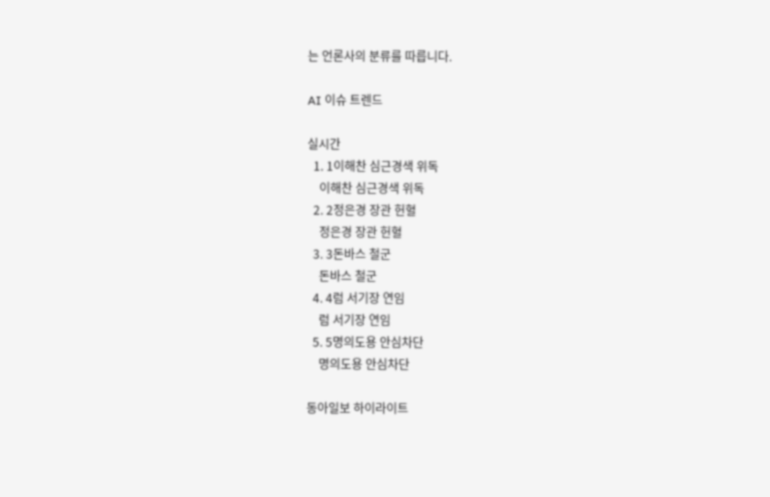는 언론사의 분류를 따릅니다.

AI 이슈 트렌드

실시간
  1. 1이해찬 심근경색 위독
    이해찬 심근경색 위독
  2. 2정은경 장관 헌혈
    정은경 장관 헌혈
  3. 3돈바스 철군
    돈바스 철군
  4. 4럼 서기장 연임
    럼 서기장 연임
  5. 5명의도용 안심차단
    명의도용 안심차단

동아일보 하이라이트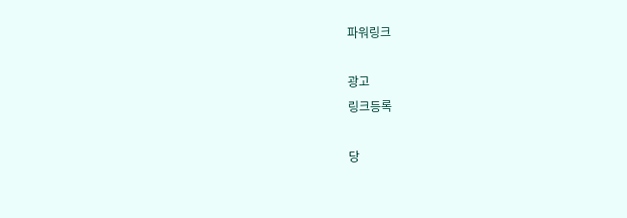파워링크

광고
링크등록

당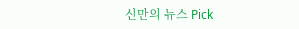신만의 뉴스 Pick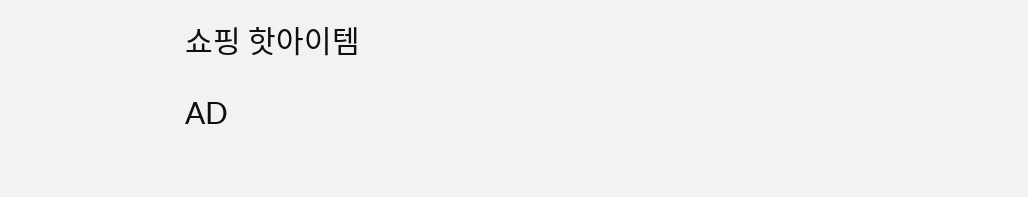쇼핑 핫아이템

AD